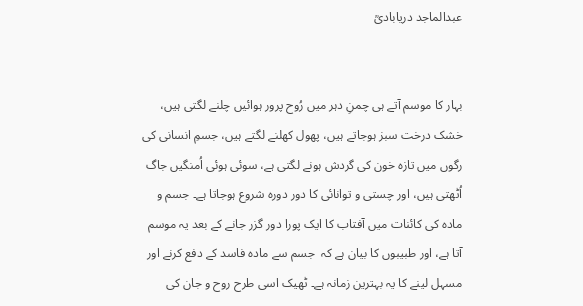عبدالماجد دریابادیؒ


بہار کا موسم آتے ہی چمنِ دہر میں رُوح پرور ہوائیں چلنے لگتی ہیں، خشک درخت سبز ہوجاتے ہیں، پھول کھلنے لگتے ہیں، جسمِ انسانی کی رگوں میں تازہ خون کی گردش ہونے لگتی ہے، سوئی ہوئی اُمنگیں جاگ اُٹھتی ہیں، اور چستی و توانائی کا دور دورہ شروع ہوجاتا ہے۔ جسم و مادہ کی کائنات میں آفتاب کا ایک پورا دور گزر جانے کے بعد یہ موسم آتا ہے، اور طبیبوں کا بیان ہے کہ  جسم سے مادہ فاسد کے دفع کرنے اور مسہل لینے کا یہ بہترین زمانہ ہے۔ ٹھیک اسی طرح روح و جان کی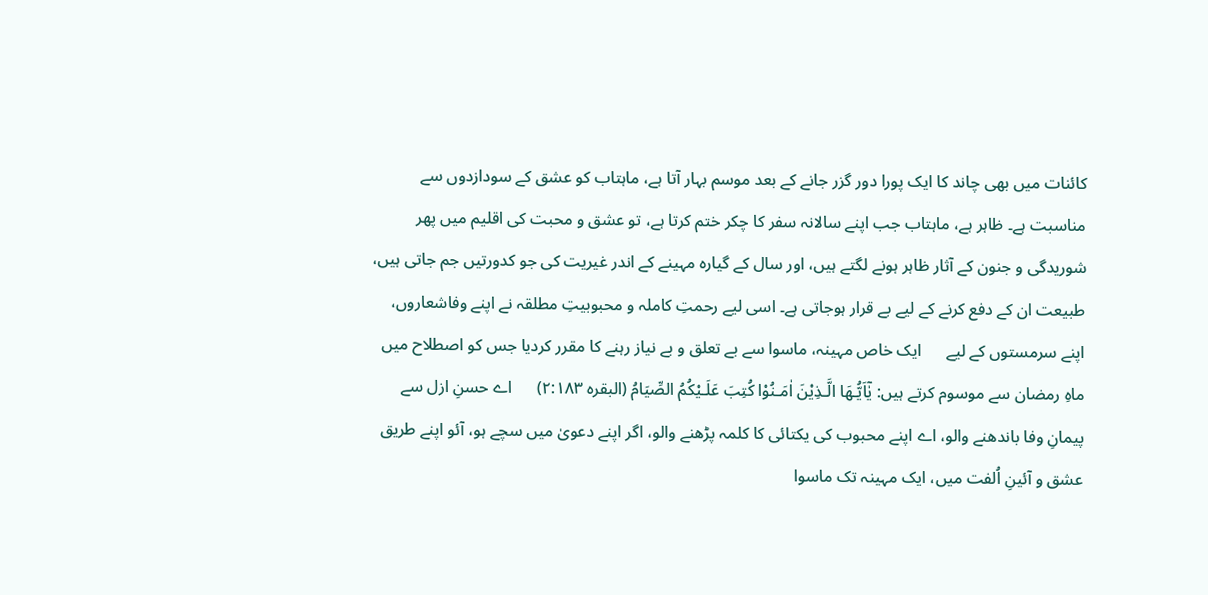کائنات میں بھی چاند کا ایک پورا دور گزر جانے کے بعد موسم بہار آتا ہے، ماہتاب کو عشق کے سودازدوں سے مناسبت ہے۔ ظاہر ہے، ماہتاب جب اپنے سالانہ سفر کا چکر ختم کرتا ہے، تو عشق و محبت کی اقلیم میں پھر شوریدگی و جنون کے آثار ظاہر ہونے لگتے ہیں، اور سال کے گیارہ مہینے کے اندر غیریت کی جو کدورتیں جم جاتی ہیں، طبیعت ان کے دفع کرنے کے لیے بے قرار ہوجاتی ہے۔ اسی لیے رحمتِ کاملہ و محبوبیتِ مطلقہ نے اپنے وفاشعاروں، اپنے سرمستوں کے لیے      ایک خاص مہینہ، ماسوا سے بے تعلق و بے نیاز رہنے کا مقرر کردیا جس کو اصطلاح میں ماہِ رمضان سے موسوم کرتے ہیں: یٰٓاَیُّـھَا الَّـذِیْنَ اٰمَـنُوْا کُتِبَ عَلَـیْکُمُ الصِّیَامُ (البقرہ ۲:۱۸۳)      اے حسنِ ازل سے پیمانِ وفا باندھنے والو، اے اپنے محبوب کی یکتائی کا کلمہ پڑھنے والو، اگر اپنے دعویٰ میں سچے ہو، آئو اپنے طریق عشق و آئینِ اُلفت میں، ایک مہینہ تک ماسوا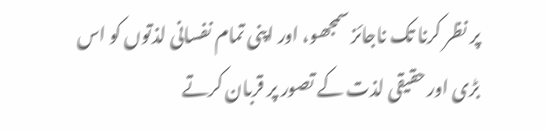پر نظر کرنا تک ناجائز سمجھو، اور اپنی تمام نفسانی لذتوں کو اس بڑی اور حقیقی لذت کے تصور پر قربان کرتے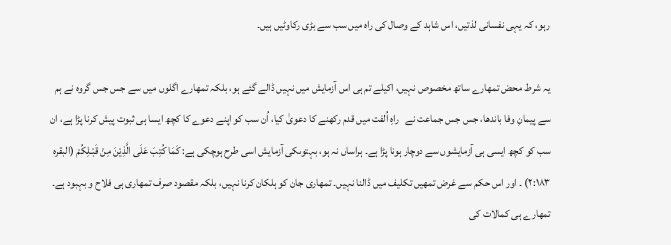رہو، کہ یہی نفسانی لذتیں، اس شاہد کے وصال کی راہ میں سب سے بڑی رکاوٹیں ہیں۔

یہ شرط محض تمھارے ساتھ مخصوص نہیں، اکیلے تم ہی اس آزمایش میں نہیں ڈالے گئے ہو، بلکہ تمھارے اگلوں میں سے جس جس گروہ نے ہم سے پیمانِ وفا باندھا، جس جس جماعت نے   راہِ اُلفت میں قدم رکھنے کا دعویٰ کیا، اُن سب کو اپنے دعوے کا کچھ ایسا ہی ثبوت پیش کرنا پڑا ہے، ان سب کو کچھ ایسی ہی آزمایشوں سے دوچار ہونا پڑا ہے۔ ہراساں نہ ہو، بہتوںکی آزمایش اسی طرح ہوچکی ہے: کَمَا کُتِبَ عَلَی الَّذِیْنَ مِنْ قَبْـلِکُمْ (البقرہ ۲:۱۸۳) ۔ اور اس حکم سے غرض تمھیں تکلیف میں ڈالنا نہیں۔ تمھاری جان کو ہلکان کرنا نہیں، بلکہ مقصود صرف تمھاری ہی فلاح و بہبود ہے۔ تمھارے ہی کمالات کی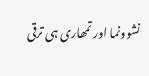نشوونما اور تمھاری ہی ترقی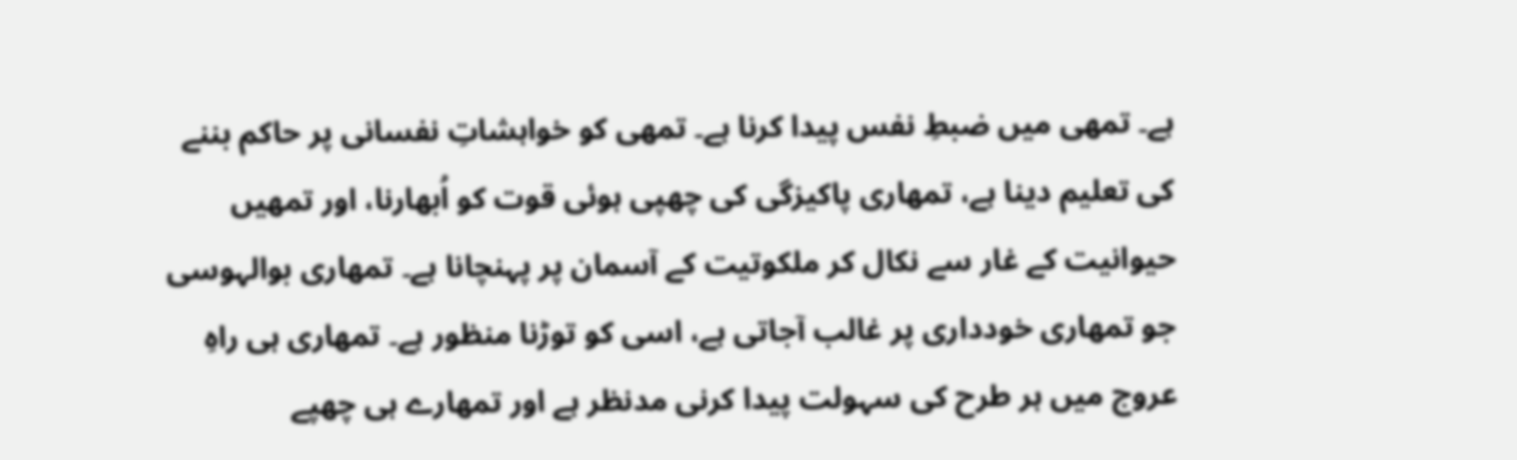ہے۔ تمھی میں ضبطِ نفس پیدا کرنا ہے۔ تمھی کو خواہشاتِ نفسانی پر حاکم بننے کی تعلیم دینا ہے، تمھاری پاکیزگی کی چھپی ہوئی قوت کو اُبھارنا، اور تمھیں حیوانیت کے غار سے نکال کر ملکوتیت کے آسمان پر پہنچانا ہے۔ تمھاری بوالہوسی جو تمھاری خودداری پر غالب آجاتی ہے، اسی کو توڑنا منظور ہے۔ تمھاری ہی راہِ عروج میں ہر طرح کی سہولت پیدا کرنی مدنظر ہے اور تمھارے ہی چھپے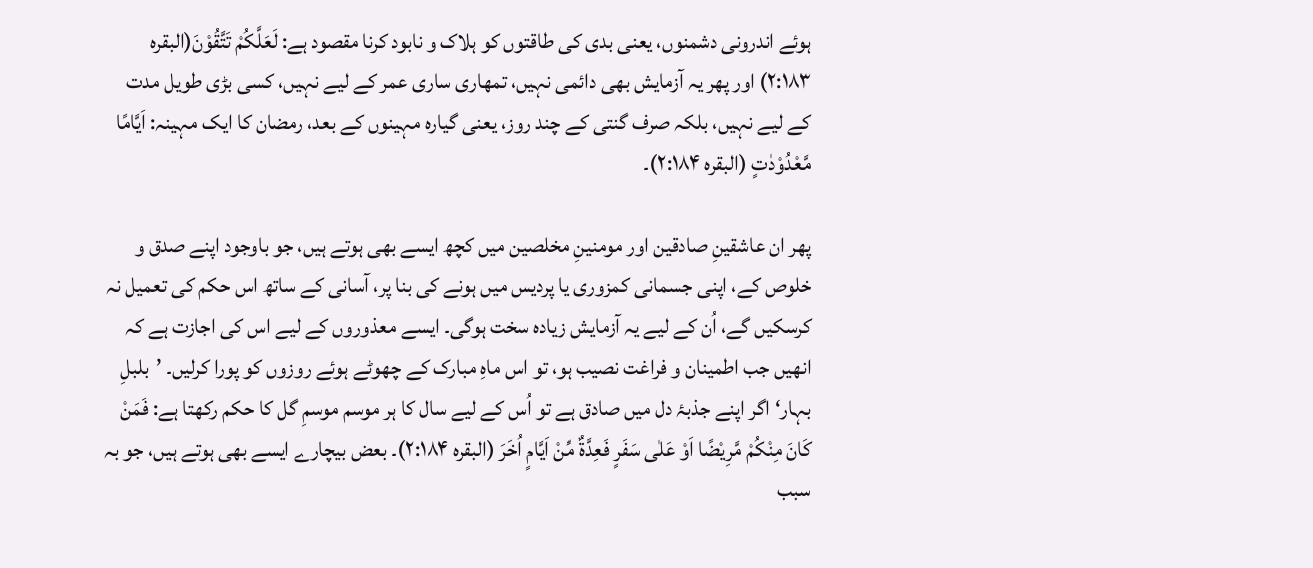ہوئے اندرونی دشمنوں، یعنی بدی کی طاقتوں کو ہلاک و نابود کرنا مقصود ہے: لَعَلَّکُمْ تَتَّقُوْنَ(البقرہ ۲:۱۸۳) اور پھر یہ آزمایش بھی دائمی نہیں، تمھاری ساری عمر کے لیے نہیں، کسی بڑی طویل مدت کے لیے نہیں، بلکہ صرف گنتی کے چند روز، یعنی گیارہ مہینوں کے بعد، رمضان کا ایک مہینہ: اَیَّامًا مَّعْدُوْدٰتٍ (البقرہ ۲:۱۸۴)۔

پھر ان عاشقینِ صادقین اور مومنینِ مخلصین میں کچھ ایسے بھی ہوتے ہیں، جو باوجود اپنے صدق و خلوص کے، اپنی جسمانی کمزوری یا پردیس میں ہونے کی بنا پر، آسانی کے ساتھ اس حکم کی تعمیل نہ کرسکیں گے، اُن کے لیے یہ آزمایش زیادہ سخت ہوگی۔ ایسے معذوروں کے لیے اس کی اجازت ہے کہ انھیں جب اطمینان و فراغت نصیب ہو، تو اس ماہِ مبارک کے چھوٹے ہوئے روزوں کو پورا کرلیں۔ ’بلبلِ بہار‘ اگر اپنے جذبۂ دل میں صادق ہے تو اُس کے لیے سال کا ہر موسم موسمِ گل کا حکم رکھتا ہے: فَمَنْ کَانَ مِنْکُمْ مَّرِیْضًا اَوْ عَلٰی سَفَرٍ فَعِدَّۃٌ مِّنْ اَیَّامٍ اُخَرَ (البقرہ ۲:۱۸۴)۔ بعض بیچارے ایسے بھی ہوتے ہیں، جو بہ سبب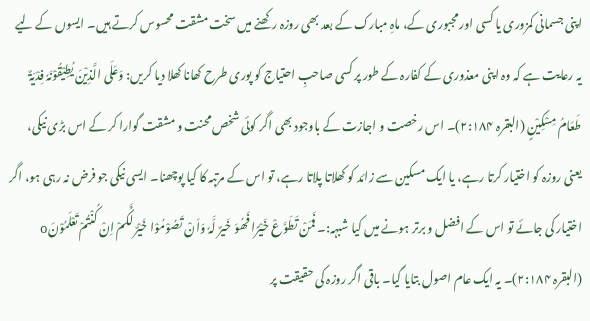اپنی جسمانی کمزوری یا کسی اور مجبوری کے، ماہِ مبارک کے بعد بھی روزہ رکھنے میں سخت مشقت محسوس کرتے ہیں۔ ایسوں کے لیے یہ رعایت ہے کہ وہ اپنی معذوری کے کفارہ کے طور پر کسی صاحبِ احتیاج کو پوری طرح کھانا کھلا دیا کریں: وَعَلَی الَّذِیْنَ یُطِیْقُوْنَہٗ فِدْیَۃٌ طَعَامُ مِسْکِیْنٍ (البقرہ ۲:۱۸۴)۔ اس رخصت و اجازت کے باوجود بھی اگر کوئی شخص محنت و مشقت گوارا کر کے اس بڑی نیکی، یعنی روزہ کو اختیار کرتا رہے، یا ایک مسکین سے زائد کو کھلاتا پلاتا رہے، تو اس کے مرتبہ کا کیا پوچھنا۔ ایسی نیکی جو فرض نہ رہی ہو، اگر اختیار کی جائے تو اس کے افضل و برتر ہونے میں کیا شبہہ:۔ فَمَنْ تَطَوَّعْ خَیْرًا فَھُوَ خَیرٌ لَّہٗ وَاَنْ تَصُوْمُوْا خَیْرٌ لَّکُمْ اِنْ کُنْتُمْ تَعْلَمُوْنَo (البقرہ ۲:۱۸۴)۔ یہ ایک عام اصول بتایا گیا۔ باقی اگر روزہ کی حقیقت پر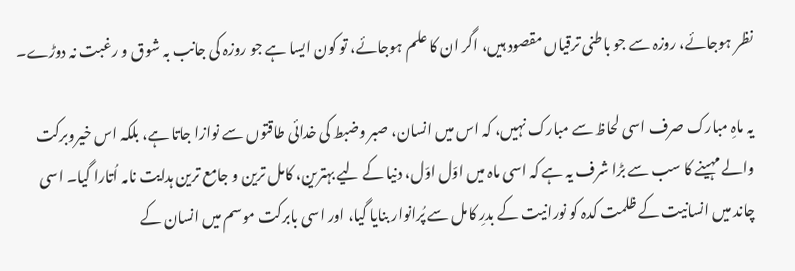نظر ہوجائے، روزہ سے جو باطنی ترقیاں مقصود ہیں، اگر ان کا علم ہوجائے، تو کون ایسا ہے جو روزہ کی جانب بہ شوق و رغبت نہ دوڑے۔

یہ ماہِ مبارک صرف اسی لحاظ سے مبارک نہیں، کہ اس میں انسان، صبر وضبط کی خدائی طاقتوں سے نوازا جاتا ہے، بلکہ اس خیروبرکت والے مہینے کا سب سے بڑا شرف یہ ہے کہ اسی ماہ میں اوّل اوّل، دنیا کے لیے بہترین، کامل ترین و جامع ترین ہدایت نامہ اُتارا گیا۔ اسی چاند میں انسانیت کے ظلمت کدہ کو نورانیت کے بدرِ کامل سے پُرانوار بنایا گیا، اور اسی بابرکت موسم میں انسان کے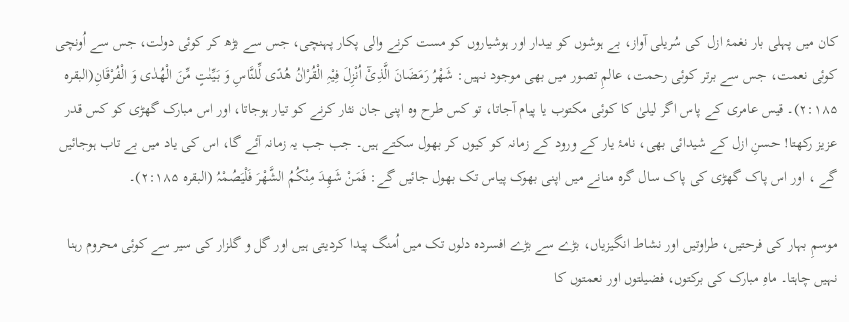کان میں پہلی بار نغمۂ ازل کی سُریلی آواز، بے ہوشوں کو بیدار اور ہوشیاروں کو مست کرنے والی پکار پہنچی، جس سے بڑھ کر کوئی دولت، جس سے اُونچی کوئی نعمت، جس سے برتر کوئی رحمت، عالمِ تصور میں بھی موجود نہیں: شَھْرُ رَمَضَانَ الَّذِیْٓ اُنْزِلَ فِیْہِ الْقُرْاٰنُ ھُدًی لِّلنَّاسِ وَ بَیِّنٰتٍ مِّنَ الْھُدٰی وَ الْفُرْقَانِ(البقرہ ۲:۱۸۵)۔ قیس عامری کے پاس اگر لیلیٰ کا کوئی مکتوب یا پیام آجاتا، تو کس طرح وہ اپنی جان نثار کرنے کو تیار ہوجاتا، اور اس مبارک گھڑی کو کس قدر عزیز رکھتا! حسنِ ازل کے شیدائی بھی، نامۂ یار کے ورود کے زمانہ کو کیوں کر بھول سکتے ہیں۔ جب جب یہ زمانہ آئے گا، اس کی یاد میں بے تاب ہوجائیں گے ، اور اس پاک گھڑی کی پاک سال گرہ منانے میں اپنی بھوک پیاس تک بھول جائیں گے: فَمَنْ شَھِدَ مِنْکُمُ الشَّھْرَ فَلْیَصُمْہُ (البقرہ ۲:۱۸۵)۔

موسمِ بہار کی فرحتیں، طراوتیں اور نشاط انگیزیاں، بڑے سے بڑے افسردہ دلوں تک میں اُمنگ پیدا کردیتی ہیں اور گل و گلزار کی سیر سے کوئی محروم رہنا نہیں چاہتا۔ ماہِ مبارک کی برکتوں، فضیلتوں اور نعمتوں کا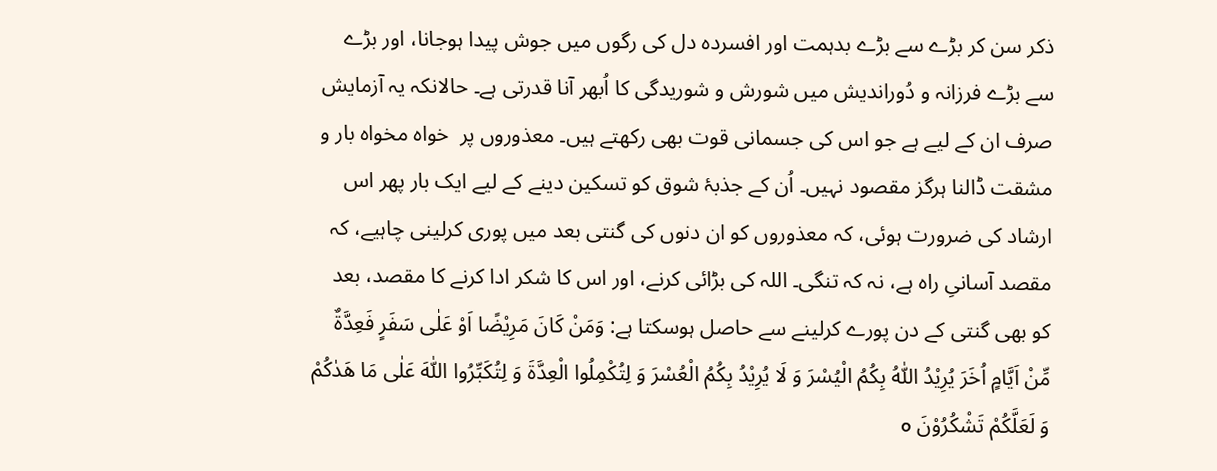ذکر سن کر بڑے سے بڑے بدہمت اور افسردہ دل کی رگوں میں جوش پیدا ہوجانا، اور بڑے سے بڑے فرزانہ و دُوراندیش میں شورش و شوریدگی کا اُبھر آنا قدرتی ہے۔ حالانکہ یہ آزمایش صرف ان کے لیے ہے جو اس کی جسمانی قوت بھی رکھتے ہیں۔ معذوروں پر  خواہ مخواہ بار و مشقت ڈالنا ہرگز مقصود نہیں۔ اُن کے جذبۂ شوق کو تسکین دینے کے لیے ایک بار پھر اس ارشاد کی ضرورت ہوئی، کہ معذوروں کو ان دنوں کی گنتی بعد میں پوری کرلینی چاہیے، کہ مقصد آسانیِ راہ ہے، نہ کہ تنگی۔ اللہ کی بڑائی کرنے، اور اس کا شکر ادا کرنے کا مقصد، بعد کو بھی گنتی کے دن پورے کرلینے سے حاصل ہوسکتا ہے: وَمَنْ کَانَ مَرِیْضًا اَوْ عَلٰی سَفَرٍ فَعِدَّۃٌ مِّنْ اَیَّامٍ اُخَرَ یُرِیْدُ اللّٰہُ بِکُمُ الْیُسْرَ وَ لَا یُرِیْدُ بِکُمُ الْعُسْرَ وَ لِتُکْمِلُوا الْعِدَّۃَ وَ لِتُکَبِّرُوا اللّٰہَ عَلٰی مَا ھَدٰکُمْ وَ لَعَلَّکُمْ تَشْکُرُوْنَ o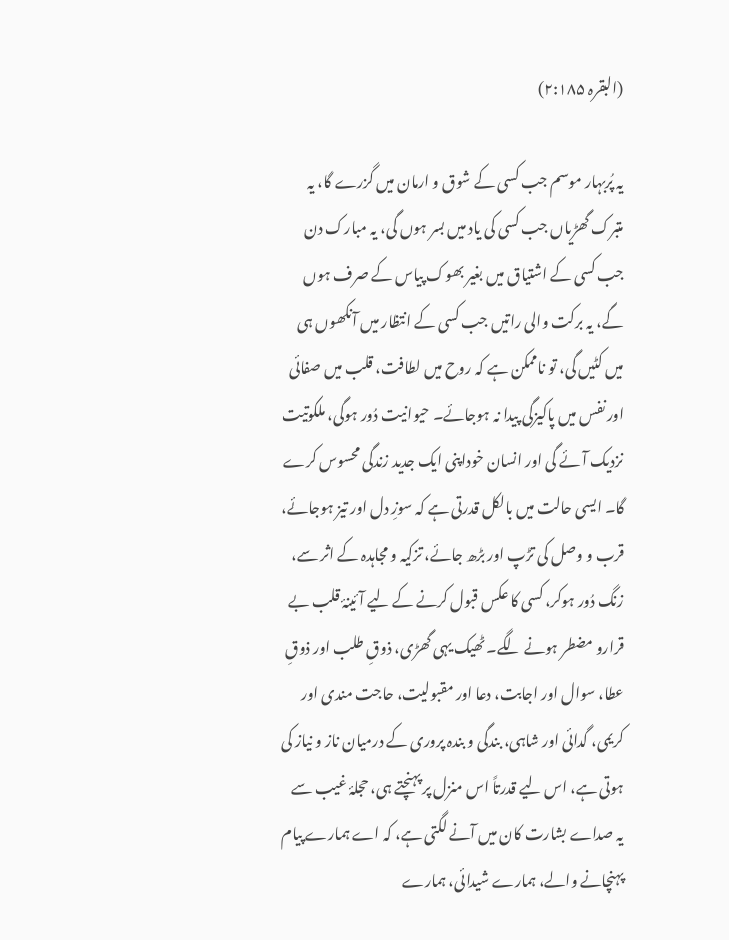(البقرہ ۲:۱۸۵)

یہ پُربہار موسم جب کسی کے شوق و ارمان میں گزرے گا، یہ متبرک گھڑیاں جب کسی کی یاد میں بسر ہوں گی، یہ مبارک دن جب کسی کے اشتیاق میں بغیر بھوک پیاس کے صرف ہوں گے، یہ برکت والی راتیں جب کسی کے انتظار میں آنکھوں ہی میں کٹیں گی، تو ناممکن ہے کہ روح میں لطافت، قلب میں صفائی اور نفس میں پاکیزگی پیدا نہ ہوجائے۔ حیوانیت دُور ہوگی، ملکوتیت نزدیک آئے گی اور انسان خوداپنی ایک جدید زندگی محسوس کرے گا۔ ایسی حالت میں بالکل قدرتی ہے کہ سوزِ دل اور تیز ہوجائے، قرب و وصل کی تڑپ اور بڑھ جائے، تزکیہ و مجاہدہ کے اثر سے، زنگ دُور ہوکر، کسی کا عکس قبول کرنے کے لیے آئینۂ قلب بے قرارو مضطر ہونے لگے۔ ٹھیک یہی گھڑی، ذوقِ طلب اور ذوقِ عطا، سوال اور اجابت، دعا اور مقبولیت، حاجت مندی اور کریمی، گدائی اور شاہی، بندگی و بندہ پروری کے درمیان ناز و نیاز کی ہوتی ہے، اس لیے قدرتاً اس منزل پر پہنچتے ہی، حجلۂ غیب سے یہ صداے بشارت کان میں آنے لگتی ہے، کہ اے ہمارے پیام پہنچانے والے، ہمارے شیدائی، ہمارے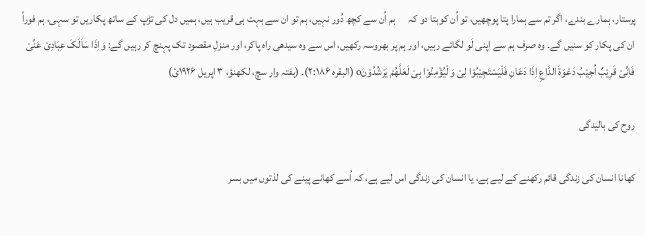پرستار، ہمارے بندے، اگر تم سے ہمارا پتا پوچھیں، تو اُن کوبتا دو کہ      ہم اُن سے کچھ دُور نہیں، ہم تو ان سے بہت ہی قریب ہیں، ہمیں دل کی تڑپ کے ساتھ پکاریں تو سہی، ہم فوراً ان کی پکار کو سنیں گے۔ وہ صرف ہم سے اپنی لَو لگائے رہیں، اور ہم پر بھروسہ رکھیں، اس سے وہ سیدھی راہ پاکر، اور منزلِ مقصود تک پہنچ کر رہیں گے: وَاِذَا سَاَلَکَ عِبَادِیْ عَنِّیْ فَاِنِّیْ قَرِیْبٌ اُجِیْبُ دَعْوَۃَ الدَّاعِ اِذَا دَعَانِ فَلْیَسْتَجِیْبُوْا لِیْ وَ لْیُؤْمِنُوْا بِیْ لَعَلَّھُمْ یَرْشُدُوْنَo (البقرہ ۲:۱۸۶)۔ (ہفتہ وار سچ، لکھنؤ، ۳ اپریل ۱۹۲۶ئ)

روح کی بالیدگی

کھانا انسان کی زندگی قائم رکھنے کے لیے ہے، یا انسان کی زندگی اس لیے ہے، کہ اُسے کھانے پینے کی لذتوں میں بسر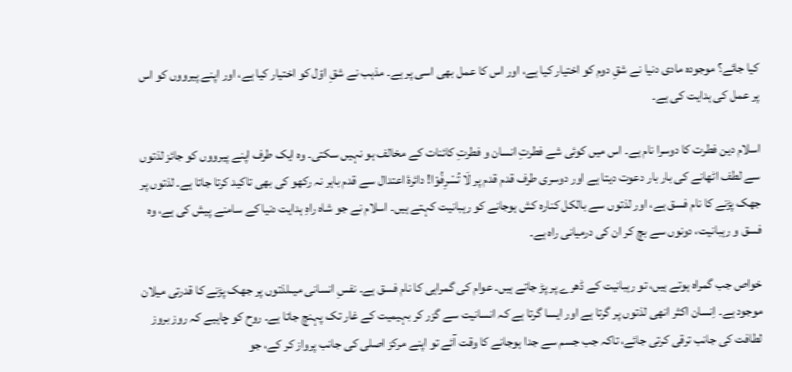کیا جائے؟ موجودہ مادی دنیا نے شقِ دوم کو اختیار کیا ہے، اور اس کا عمل بھی اسی پر ہے۔ مذہب نے شقِ اوّل کو اختیار کیا ہے، اور اپنے پیرووں کو اس پر عمل کی ہدایت کی ہے۔

اسلام دین فطرت کا دوسرا نام ہے۔ اس میں کوئی شے فطرتِ انسان و فطرتِ کائنات کے مخالف ہو نہیں سکتی۔ وہ ایک طرف اپنے پیرووں کو جائز لذتوں سے لطف اٹھانے کی بار بار دعوت دیتا ہے اور دوسری طرف قدم قدم پر لَا تُسْرِفُوْا! دائرۂ اعتدال سے قدم باہر نہ رکھو کی بھی تاکید کرتا جاتا ہے۔ لذتوں پر جھک پڑنے کا نام فسق ہے، اور لذتوں سے بالکل کنارہ کش ہوجانے کو رہبانیت کہتے ہیں۔ اسلام نے جو شاہ راہِ ہدایت دنیا کے سامنے پیش کی ہے، وہ فسق و رہبانیت، دونوں سے بچ کر ان کی درمیانی راہ ہے۔

خواص جب گمراہ ہوتے ہیں، تو رہبانیت کے ڈھرے پر پڑ جاتے ہیں۔ عوام کی گمراہی کا نام فسق ہے۔ نفسِ انسانی میںلذتوں پر جھک پڑنے کا قدرتی میلان موجود ہے۔ اِنسان اکثر انھی لذتوں پر گرتا ہے اور ایسا گرتا ہے کہ انسانیت سے گزر کر بہیمیت کے غار تک پہنچ جاتا ہے۔ روح کو چاہیے کہ روز بروز لطافت کی جانب ترقی کرتی جائے، تاکہ جب جسم سے جدا ہوجانے کا وقت آئے تو اپنے مرکز اصلی کی جانب پرواز کر کے، جو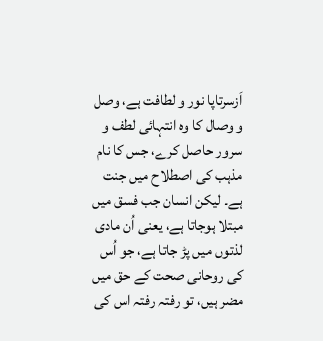اَزسرتاپا نور و لطافت ہے، وصل و وصال کا وہ انتہائی لطف و سرور حاصل کرے، جس کا نام مذہب کی اصطلاح میں جنت ہے۔ لیکن انسان جب فسق میں مبتلا ہوجاتا ہے، یعنی اُن مادی لذتوں میں پڑ جاتا ہے، جو اُس کی روحانی صحت کے حق میں مضر ہیں، تو رفتہ رفتہ اس کی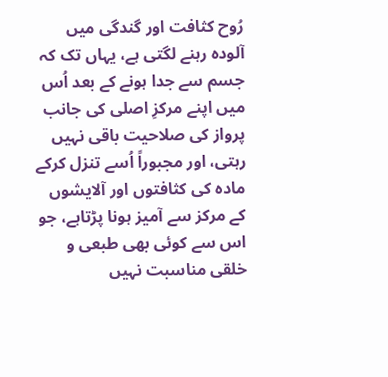رُوح کثافت اور گندگی میں آلودہ رہنے لگتی ہے، یہاں تک کہ جسم سے جدا ہونے کے بعد اُس میں اپنے مرکزِ اصلی کی جانب پرواز کی صلاحیت باقی نہیں رہتی، اور مجبوراً اُسے تنزل کرکے مادہ کی کثافتوں اور آلایشوں کے مرکز سے آمیز ہونا پڑتاہے، جو اس سے کوئی بھی طبعی و خلقی مناسبت نہیں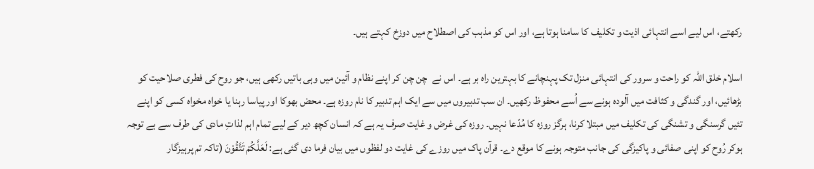رکھتے، اس لیے اسے انتہائی اذیت و تکلیف کا سامنا ہوتا ہے، اور اس کو مذہب کی اصطلاح میں دوزخ کہتے ہیں۔

اسلام خلق اللہ کو راحت و سرور کی انتہائی منزل تک پہنچانے کا بہترین راہ بر ہے۔ اس نے  چن چن کر اپنے نظام و آئین میں وہی باتیں رکھی ہیں، جو روح کی فطری صلاحیت کو بڑھائیں، اور گندگی و کثافت میں آلودہ ہونے سے اُسے محفوظ رکھیں۔ ان سب تدبیروں میں سے ایک اہم تدبیر کا نام روزہ ہے۔ محض بھوکا اور پیاسا رہنا یا خواہ مخواہ کسی کو اپنے تئیں گرسنگی و تشنگی کی تکلیف میں مبتلا کرنا، ہرگز روزہ کا مُدّعا نہیں۔ روزہ کی غرض و غایت صرف یہ ہے کہ انسان کچھ دیر کے لیے تمام اہم لذاتِ مادی کی طرف سے بے توجہ ہوکر رُوح کو اپنی صفائی و پاکیزگی کی جانب متوجہ ہونے کا موقع دے۔ قرآن پاک میں روزے کی غایت دو لفظوں میں بیان فرما دی گئی ہے: لَعَلَّکُمْ تَتَّقُوْنَ (تاکہ تم پرہیزگار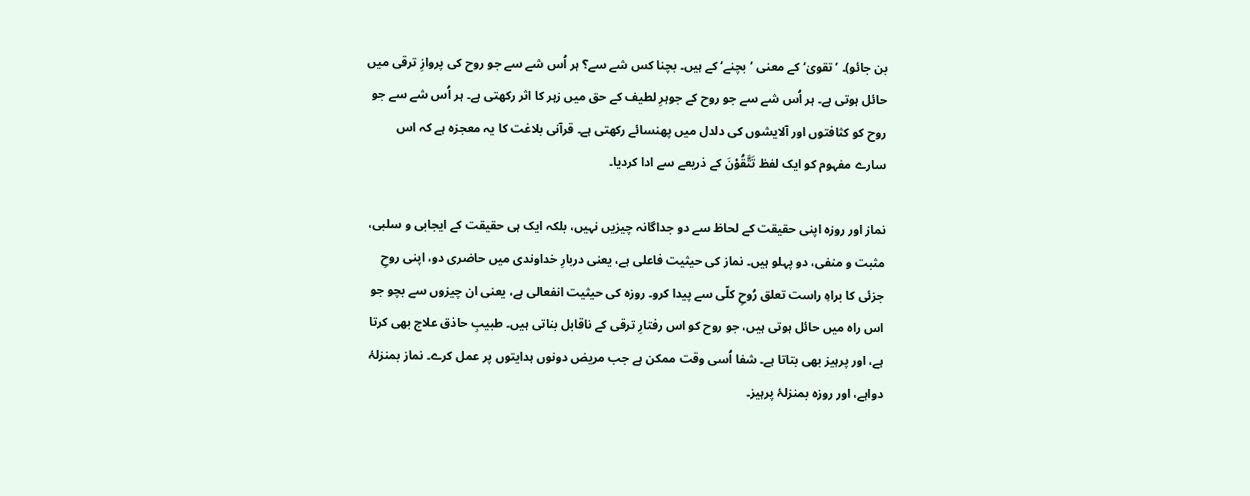بن جائو)۔ ’تقویٰ‘ کے معنی ’بچنے‘ کے ہیں۔ بچنا کس شے سے؟ ہر اُس شے سے جو روح کی پروازِ ترقی میں حائل ہوتی ہے۔ ہر اُس شے سے جو روح کے جوہرِ لطیف کے حق میں زہر کا اثر رکھتی ہے۔ ہر اُس شے سے جو روح کو کثافتوں اور آلایشوں کی دلدل میں پھنسائے رکھتی ہے۔ قرآنی بلاغت کا یہ معجزہ ہے کہ اس سارے مفہوم کو ایک لفظ تَتَّقُوْنَ کے ذریعے سے ادا کردیا۔

نماز اور روزہ اپنی حقیقت کے لحاظ سے دو جداگانہ چیزیں نہیں، بلکہ ایک ہی حقیقت کے ایجابی و سلبی، مثبت و منفی، دو پہلو ہیں۔ نماز کی حیثیت فاعلی ہے، یعنی دربارِ خداوندی میں حاضری دو، اپنی روحِ جزئی کا براہِ راست تعلق رُوحِ کلّی سے پیدا کرو۔ روزہ کی حیثیت انفعالی ہے، یعنی ان چیزوں سے بچو جو اس راہ میں حائل ہوتی ہیں، جو روح کو اس رفتارِ ترقی کے ناقابل بناتی ہیں۔ طبیبِ حاذق علاج بھی کرتا ہے، اور پرہیز بھی بتاتا ہے۔ شفا اُسی وقت ممکن ہے جب مریض دونوں ہدایتوں پر عمل کرے۔ نماز بمنزلۂ دواہے، اور روزہ بمنزلۂ پرہیز۔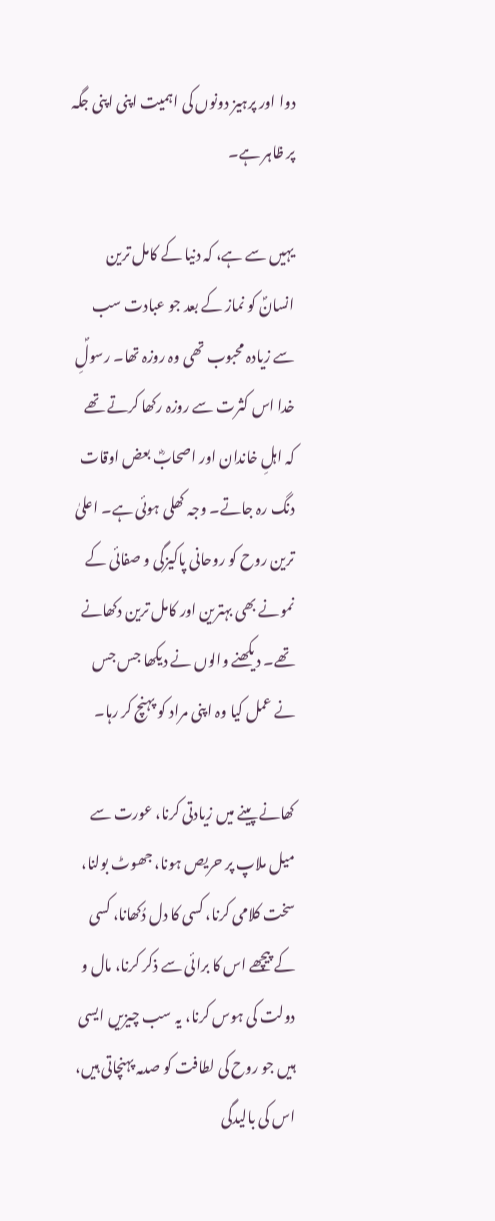دوا اور پرہیز دونوں کی اہمیت اپنی اپنی جگہ پر ظاہر ہے۔

یہیں سے ہے، کہ دنیا کے کامل ترین انسانؐ کو نماز کے بعد جو عبادت سب سے زیادہ محبوب تھی وہ روزہ تھا۔ رسولِؐ خدا اس کثرت سے روزہ رکھا کرتے تھے کہ اہلِ خاندان اور اصحابؓ بعض اوقات دنگ رہ جاتے۔ وجہ کھلی ہوئی ہے۔ اعلیٰ ترین روح کو روحانی پاکیزگی و صفائی کے نمونے بھی بہترین اور کامل ترین دکھانے تھے۔ دیکھنے والوں نے دیکھا جس جس نے عمل کیا وہ اپنی مراد کو پہنچ کر رہا۔

کھانے پینے میں زیادتی کرنا، عورت سے میل ملاپ پر حریص ہونا، جھوٹ بولنا، سخت کلامی کرنا، کسی کا دل دُکھانا، کسی کے پیچھے اس کا برائی سے ذکر کرنا، مال و دولت کی ہوس کرنا، یہ سب چیزیں ایسی ہیں جو روح کی لطافت کو صدمہ پہنچاتی ہیں، اس کی بالیدگی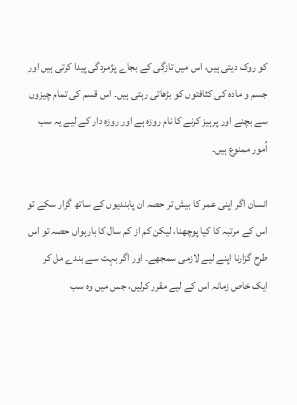کو روک دیتی ہیں، اس میں تازگی کے بجاے پژمردگی پیدا کرتی ہیں اور جسم و مادہ کی کثافتوں کو بڑھاتی رہتی ہیں۔ اس قسم کی تمام چیزوں سے بچنے اور پرہیز کرنے کا نام روزہ ہے اور روزہ دار کے لیے یہ سب اُمور ممنوع ہیں۔

انسان اگر اپنی عمر کا بیش تر حصہ ان پابندیوں کے ساتھ گزار سکے تو اس کے مرتبہ کا کیا پوچھنا، لیکن کم از کم سال کا بارہواں حصہ تو اس طرح گزارنا اپنے لیے لازمی سمجھے۔ اور اگر بہت سے بندے مل کر ایک خاص زمانہ اس کے لیے مقرر کرلیں، جس میں وہ سب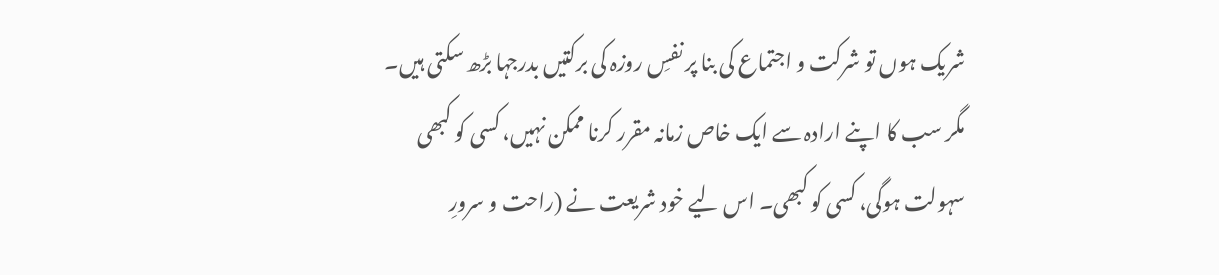شریک ہوں تو شرکت و اجتماع کی بنا پر نفسِ روزہ کی برکتیں بدرجہا بڑھ سکتی ہیں۔ مگر سب کا اپنے ارادہ سے ایک خاص زمانہ مقرر کرنا ممکن نہیں، کسی کو کبھی سہولت ہوگی، کسی کو کبھی۔ اس لیے خود شریعت نے (راحت و سرورِ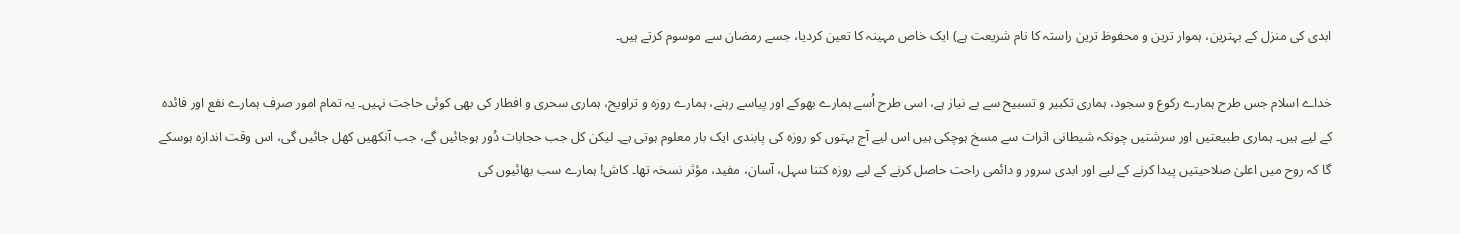ابدی کی منزل کے بہترین، ہموار ترین و محفوظ ترین راستہ کا نام شریعت ہے) ایک خاص مہینہ کا تعین کردیا، جسے رمضان سے موسوم کرتے ہیں۔

خداے اسلام جس طرح ہمارے رکوع و سجود، ہماری تکبیر و تسبیح سے بے نیاز ہے، اسی طرح اُسے ہمارے بھوکے اور پیاسے رہنے، ہمارے روزہ و تراویح، ہماری سحری و افطار کی بھی کوئی حاجت نہیں۔ یہ تمام امور صرف ہمارے نفع اور فائدہ کے لیے ہیں۔ ہماری طبیعتیں اور سرشتیں چونکہ شیطانی اثرات سے مسخ ہوچکی ہیں اس لیے آج بہتوں کو روزہ کی پابندی ایک بار معلوم ہوتی ہے۔ لیکن کل جب حجابات دُور ہوجائیں گے، جب آنکھیں کھل جائیں گی، اس وقت اندازہ ہوسکے گا کہ روح میں اعلیٰ صلاحیتیں پیدا کرنے کے لیے اور ابدی سرور و دائمی راحت حاصل کرنے کے لیے روزہ کتنا سہل، آسان، مفید، مؤثر نسخہ تھا۔ کاش! ہمارے سب بھائیوں کی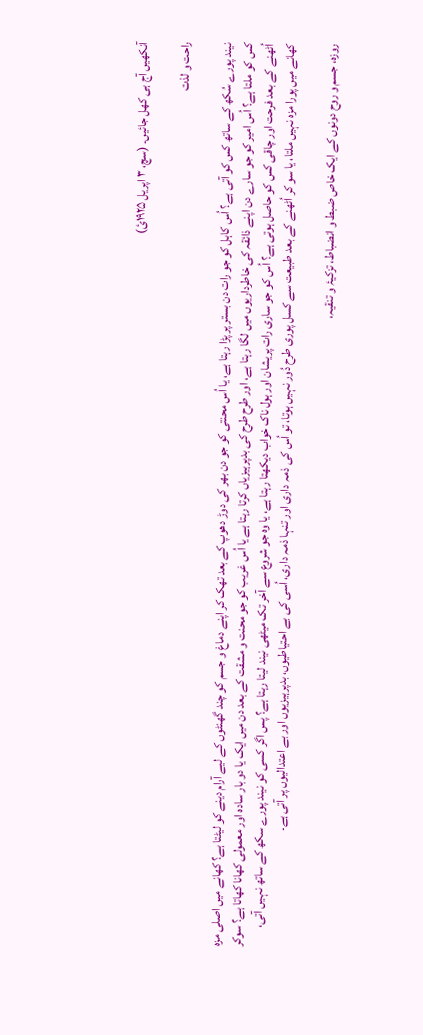آنکھیں آج ہی کھل جائیں۔ (سچ، ۳ اپریل ۱۹۲۵ئ)

راحت و لذت

نیند پورے سُکھ کے ساتھ کس کو آتی ہے؟ اُس کاہل کو جو رات دن بستر پر پڑا رہتا ہے، یا اُس محنتی کو جو دن بھر کی دوڑ دھوپ کے بعد تھک کر اپنے دماغ و جسم کو چند گھنٹوں کے لیے آرام دینے کو لیٹتا ہے؟ کھانے میں اصلی مزہ کس کو ملتا ہے؟ اُس امیر کو جو سارے دن اپنے ذائقہ کی خاطرداریوں میں لگا رہتا ہے، اور طرح طرح کی بدپرہیزیاں کرتا رہتا ہے یا اُس غریب کو جو محنت و مشقت کے بعد دن میں ایک یا دو بار سادہ اور معمولی کھانا کھاتا ہے؟ سوکر اُٹھنے کے بعد فرحت اور چاقی کس کو حاصل ہوتی ہے؟ اُس کو جو ساری رات پریشان اور ہول ناک خواب دیکھتا رہتا ہے، یا وہ جو شروع سے آخر تک میٹھی نیند لیتا رہتا ہے؟ پس اگر کسی کو نیند پورے سکھ کے ساتھ نہیں آتی، کھانے میں پورا مزہ نہیں ملتا، یا سو کر اُٹھنے کے بعد طبیعت سے کسل پوری طرح دُور نہیں ہوتا، تو اُس کی ذمہ داری اور تنہا ذمہ داری، اُسی کی بے احتیاطیوں، بدپرہیزیوں اور بے اعتدالیوں پر آتی ہے۔

روزہ، جسم و روح دونوں کے ایک خاص ضبط و انضباط، تزکیۂ و تنقیہ،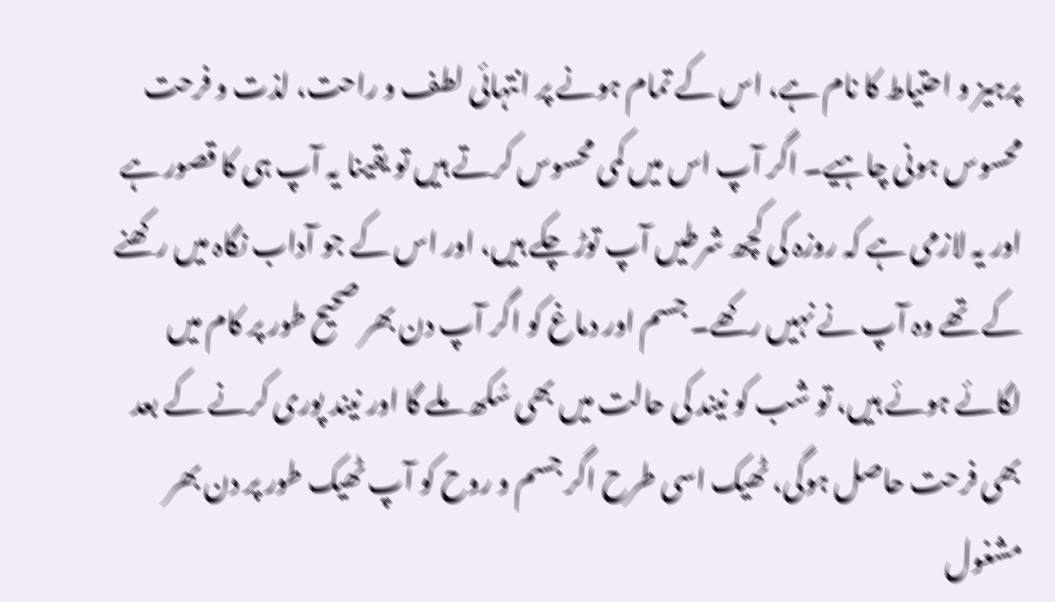پرہیز و احتیاط کا نام ہے، اس کے تمام ہونے پر انتہائی لطف و راحت، لذت و فرحت محسوس ہونی چاہیے۔ اگر آپ اس میں کمی محسوس کرتے ہیں تو یقینا یہ آپ ہی کا قصور ہے اور یہ لازمی ہے کہ روزہ کی کچھ شرطیں آپ توڑ چکے ہیں، اور اس کے جو آداب نگاہ میں رکھنے کے تھے وہ آپ نے نہیں رکھے۔ جسم اور دماغ کو اگر آپ دن بھر صحیح طور پر کام میں لگائے ہوئے ہیں، تو شب کو نیند کی حالت میں بھی سُکھ ملے گا اور نیند پوری کرنے کے بعد بھی فرحت حاصل ہوگی، ٹھیک اسی طرح اگر جسم و روح کو آپ ٹھیک طور پر دن بھر مشغول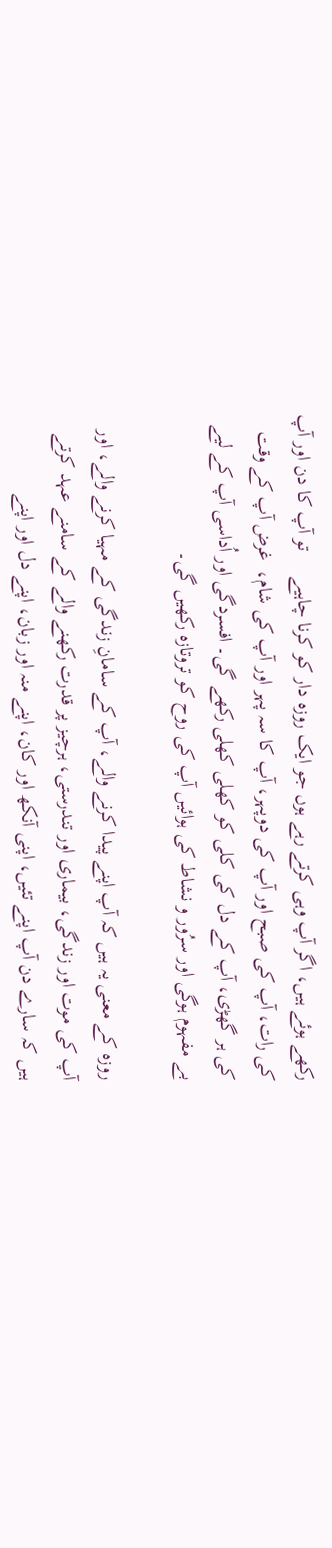رکھے ہوئے ہیں، اگر آپ وہی کرتے رہے ہوں جو ایک روزہ دار کو کرنا چاہیے     تو آپ کا دن اور آپ کی رات، آپ کی صبح اور آپ کی دوپہر، آپ کا سہ پہر اور آپ کی شام،  غرض آپ کے وقت کی ہر گھڑی، آپ کے دل کی کلی کو کھلی کھلی رکھے گی۔ افسردگی اور اُداسی آپ کے لیے بے مفہوم ہوگی اور سرُور و نشاط کی ہوائیں آپ کی روح کو تروتازہ رکھیں گی۔

روزہ کے معنی یہ ہیں کہ آپ اپنے پیدا کرنے والے، آپ کے سامانِ زندگی کے مہیا کرنے والے، اور آپ کی موت اور زندگی، بیماری اور تندرستی، ہرچیز پر قدرت رکھنے والے کے سامنے عہد کرتے ہیں کہ سارے دن آپ اپنے تئیں، اپنی آنکھ اور کان، اپنے منہ اور زبان، اپنے دل اور اپنے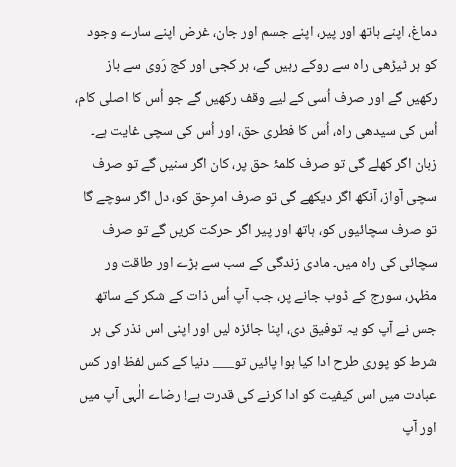دماغ، اپنے ہاتھ اور پیر، اپنے جسم اور جان، غرض اپنے سارے وجود کو ہر ٹیڑھی راہ سے روکے رہیں گے، ہر کجی اور کج رَوی سے باز رکھیں گے اور صرف اُسی کے لیے وقف رکھیں گے جو اُس کا اصلی کام، اُس کی سیدھی راہ، اُس کا فطری حق، اور اُس کی سچی غایت ہے۔ زبان اگر کھلے گی تو صرف کلمۂ حق پر، کان اگر سنیں گے تو صرف سچی آواز، آنکھ اگر دیکھے گی تو صرف امرِحق کو، دل اگر سوچے گا تو صرف سچائیوں کو، ہاتھ اور پیر اگر حرکت کریں گے تو صرف سچائی کی راہ میں۔ مادی زندگی کے سب سے بڑے اور طاقت ور مظہر، سورج کے ڈوب جانے پر، جب آپ اُس ذات کے شکر کے ساتھ جس نے آپ کو یہ توفیق دی، اپنا جائزہ لیں اور اپنی اس نذر کی ہر شرط کو پوری طرح ادا کیا ہوا پائیں تو___ دنیا کے کس لفظ اور کس عبادت میں اس کیفیت کو ادا کرنے کی قدرت ہے! رضاے الٰہی آپ میں اور آپ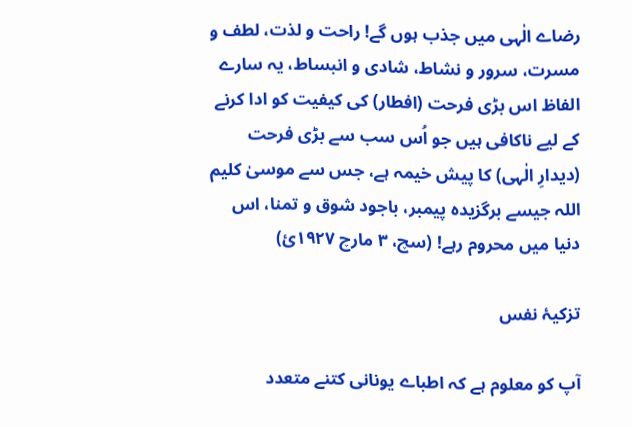رضاے الٰہی میں جذب ہوں گے! راحت و لذت، لطف و مسرت، سرور و نشاط، شادی و انبساط، یہ سارے الفاظ اس بڑی فرحت (افطار) کی کیفیت کو ادا کرنے کے لیے ناکافی ہیں جو اُس سب سے بڑی فرحت (دیدارِ الٰہی) کا پیش خیمہ ہے، جس سے موسیٰ کلیم اللہ جیسے برگزیدہ پیمبر، باجود شوق و تمنا، اس دنیا میں محروم رہے! (سچ، ۳ مارچ ۱۹۲۷ئ)

تزکیۂ نفس

آپ کو معلوم ہے کہ اطباے یونانی کتنے متعدد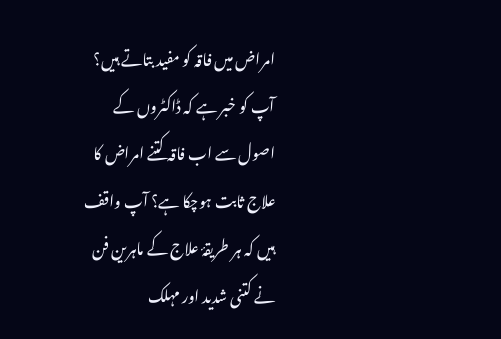امراض میں فاقہ کو مفید بتاتے ہیں؟ آپ کو خبر ہے کہ ڈاکٹروں کے اصول سے اب فاقہ کتنے امراض کا علاج ثابت ہوچکا ہے؟ آپ واقف ہیں کہ ہر طریقۂ علاج کے ماہرین فن نے کتنی شدید اور مہلک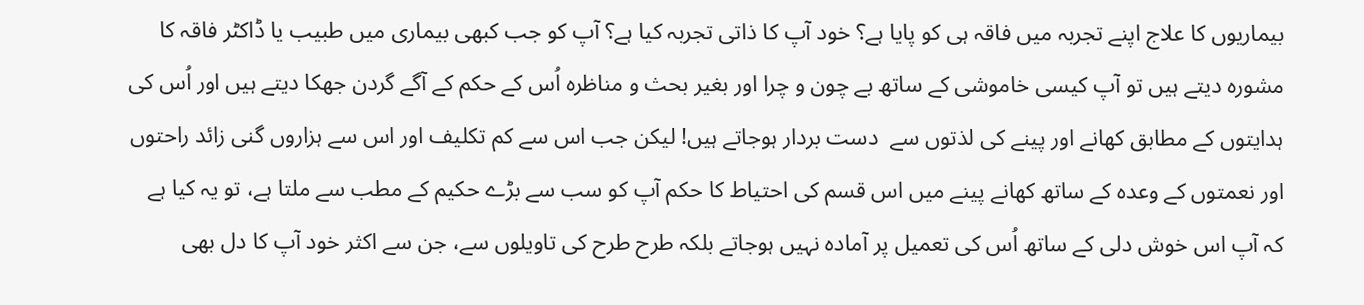بیماریوں کا علاج اپنے تجربہ میں فاقہ ہی کو پایا ہے؟ خود آپ کا ذاتی تجربہ کیا ہے؟ آپ کو جب کبھی بیماری میں طبیب یا ڈاکٹر فاقہ کا مشورہ دیتے ہیں تو آپ کیسی خاموشی کے ساتھ بے چون و چرا اور بغیر بحث و مناظرہ اُس کے حکم کے آگے گردن جھکا دیتے ہیں اور اُس کی ہدایتوں کے مطابق کھانے اور پینے کی لذتوں سے  دست بردار ہوجاتے ہیں! لیکن جب اس سے کم تکلیف اور اس سے ہزاروں گنی زائد راحتوں اور نعمتوں کے وعدہ کے ساتھ کھانے پینے میں اس قسم کی احتیاط کا حکم آپ کو سب سے بڑے حکیم کے مطب سے ملتا ہے، تو یہ کیا ہے کہ آپ اس خوش دلی کے ساتھ اُس کی تعمیل پر آمادہ نہیں ہوجاتے بلکہ طرح طرح کی تاویلوں سے، جن سے اکثر خود آپ کا دل بھی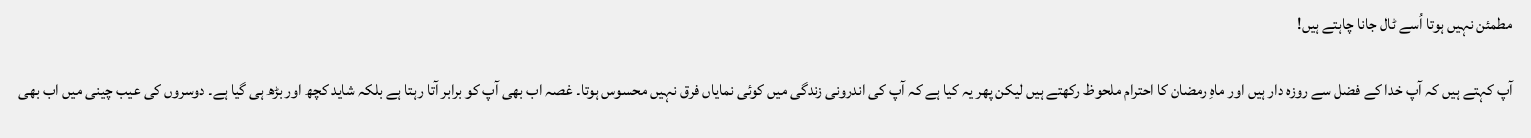مطمئن نہیں ہوتا اُسے ٹال جانا چاہتے ہیں!

آپ کہتے ہیں کہ آپ خدا کے فضل سے روزہ دار ہیں اور ماہِ رمضان کا احترام ملحوظ رکھتے ہیں لیکن پھر یہ کیا ہے کہ آپ کی اندرونی زندگی میں کوئی نمایاں فرق نہیں محسوس ہوتا۔ غصہ اب بھی آپ کو برابر آتا رہتا ہے بلکہ شاید کچھ اور بڑھ ہی گیا ہے۔ دوسروں کی عیب چینی میں اب بھی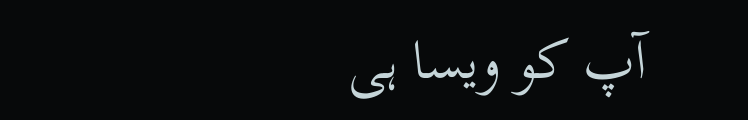آپ کو ویسا ہی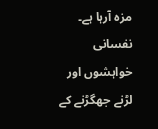مزہ آرہا ہے۔ نفسانی خواہشوں اور لڑنے جھگڑنے کے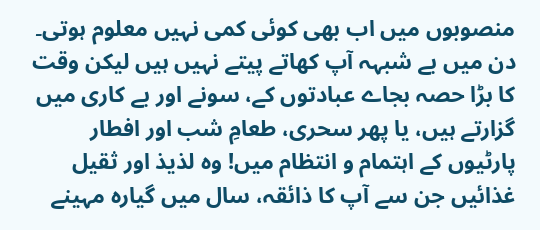منصوبوں میں اب بھی کوئی کمی نہیں معلوم ہوتی۔ دن میں بے شبہہ آپ کھاتے پیتے نہیں ہیں لیکن وقت کا بڑا حصہ بجاے عبادتوں کے، سونے اور بے کاری میں گزارتے ہیں، یا پھر سحری، طعامِ شب اور افطار پارٹیوں کے اہتمام و انتظام میں! وہ لذیذ اور ثقیل غذائیں جن سے آپ کا ذائقہ، سال میں گیارہ مہینے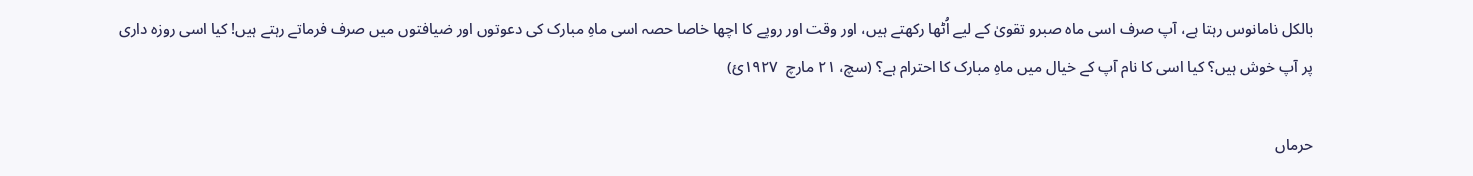بالکل نامانوس رہتا ہے، آپ صرف اسی ماہ صبرو تقویٰ کے لیے اُٹھا رکھتے ہیں، اور وقت اور روپے کا اچھا خاصا حصہ اسی ماہِ مبارک کی دعوتوں اور ضیافتوں میں صرف فرماتے رہتے ہیں! کیا اسی روزہ داری پر آپ خوش ہیں؟ کیا اسی کا نام آپ کے خیال میں ماہِ مبارک کا احترام ہے؟ (سچ، ۲۱ مارچ  ۱۹۲۷ئ)

حرماں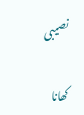نصیبی

کھانا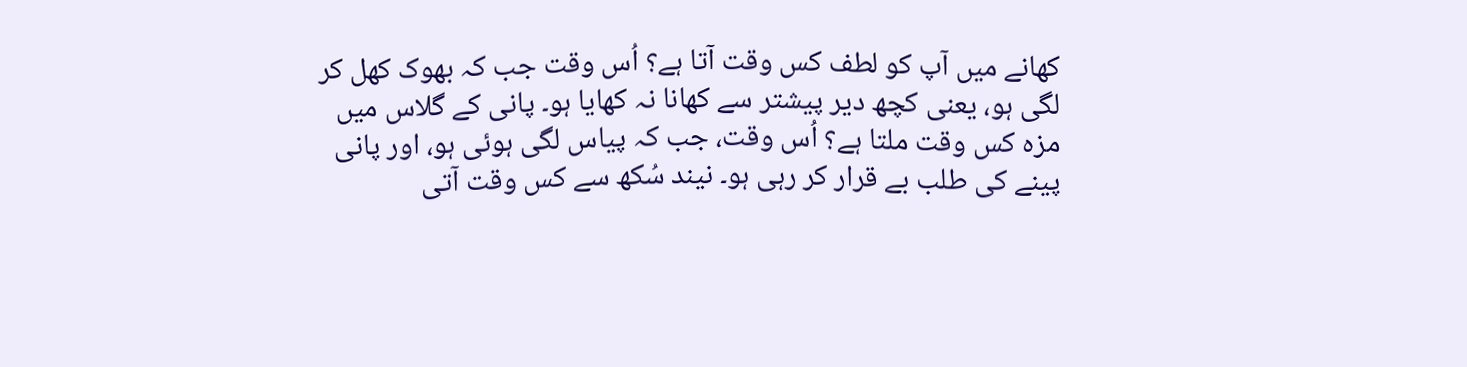کھانے میں آپ کو لطف کس وقت آتا ہے؟ اُس وقت جب کہ بھوک کھل کر لگی ہو، یعنی کچھ دیر پیشتر سے کھانا نہ کھایا ہو۔ پانی کے گلاس میں مزہ کس وقت ملتا ہے؟ اُس وقت، جب کہ پیاس لگی ہوئی ہو، اور پانی پینے کی طلب بے قرار کر رہی ہو۔ نیند سُکھ سے کس وقت آتی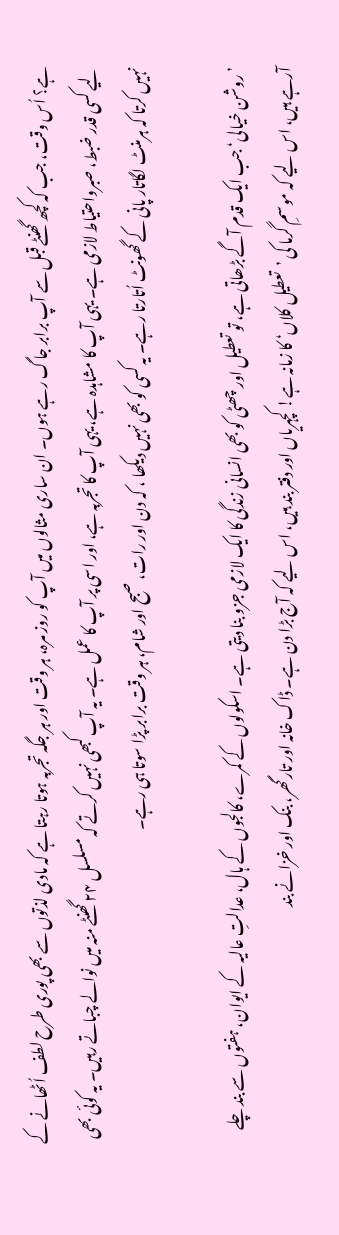ہے؟ اُس وقت، جب کہ کچھ گھنٹے قبل سے آپ برابر جاگ رہے ہوں۔ ان ساری مثالوں میں آپ کو روز مرہ، ہر وقت اور ہر جگہ تجربہ ہوتا رہتا ہے کہ مادی لذتوں سے بھی پوری طرح لطف اُٹھانے کے لیے کسی قدر ضبط، صبرواحتیاط لازمی ہے۔ یہی آپ کا مشاہدہ ہے، یہی آپ کا تجربہ ہے، اور اسی پر آپ کا عمل ہے۔ یہ آپ کبھی نہیں کرتے کہ مسلسل ۲۴ گھنٹے منہ میں نوالے چباتے رہیں۔ یہ کوئی بھی نہیں کرتا کہ ہرمنٹ لگاتار پانی کے گھونٹ اُتارتا رہے۔ یہ کسی کو بھی نہیں دیکھا ، کہ دن اور رات، صبح اور شام، ہر وقت برابر پڑا سوتا ہی رہے۔

’روشن خیالی‘ جب ایک قدم آگے بڑھاتی ہے، تو تعطیل اور چھٹی کو بھی انسانی زندگی کا ایک لازمی جزو بنا دیتی ہے۔ اسکولوں کے کمرے، کالجوں کے ہال، عدالتِ عالیہ کے ایوان، ہفتوں سے بند چلے آرہے ہیں، اس لیے کہ موسمِ گرما کی ’تعطیل کلاں‘ کا زمانہ ہے! کچہریاں اور دفتر بند ہیں، اس لیے کہ آج بڑا دن ہے۔ ڈاک خانہ اور تارگھر، بنک اور خزانے بند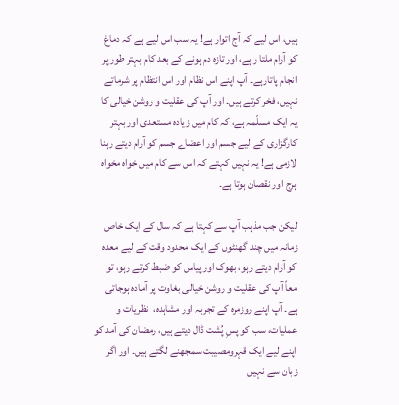ہیں، اس لیے کہ آج اتوار ہے! یہ سب اس لیے ہے کہ دماغ کو آرام ملتا رہے، اور تازہ دم ہونے کے بعد کام بہتر طور پر انجام پاتارہے۔ آپ اپنے اس نظام اور اس انتظام پر شرماتے نہیں، فخر کرتے ہیں۔ اور آپ کی عقلیت و روشن خیالی کا یہ ایک مسلّمہ ہے، کہ کام میں زیادہ مستعدی اور بہتر کارگزاری کے لیے جسم اور اعضاے جسم کو آرام دیتے رہنا لازمی ہے! یہ نہیں کہتے کہ اس سے کام میں خواہ مخواہ ہرج اور نقصان ہوتا ہے۔

لیکن جب مذہب آپ سے کہتا ہے کہ سال کے ایک خاص زمانہ میں چند گھنٹوں کے ایک محدود وقت کے لیے معدہ کو آرام دیتے رہو، بھوک اور پیاس کو ضبط کرتے رہو، تو معاً آپ کی عقلیت و روشن خیالی بغاوت پر آمادہ ہوجاتی ہے۔ آپ اپنے روزمرہ کے تجربہ اور مشاہدہ،  نظریات و عملیات، سب کو پسِ پُشت ڈال دیتے ہیں، رمضان کی آمد کو اپنے لیے ایک قہرومصیبت سمجھنے لگتے ہیں۔ اور اگر زبان سے نہیں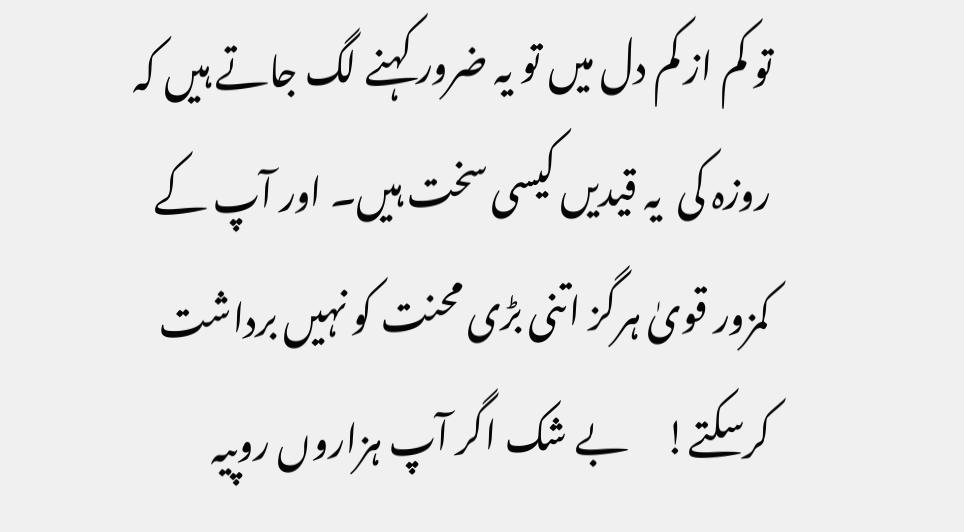تو کم از کم دل میں تو یہ ضرور کہنے لگ جاتے ہیں کہ روزہ کی  یہ قیدیں کیسی سخت ہیں۔ اور آپ کے کمزور قویٰ ہرگز اتنی بڑی محنت کو نہیں برداشت کرسکتے!     بے شک اگر آپ ہزاروں روپیہ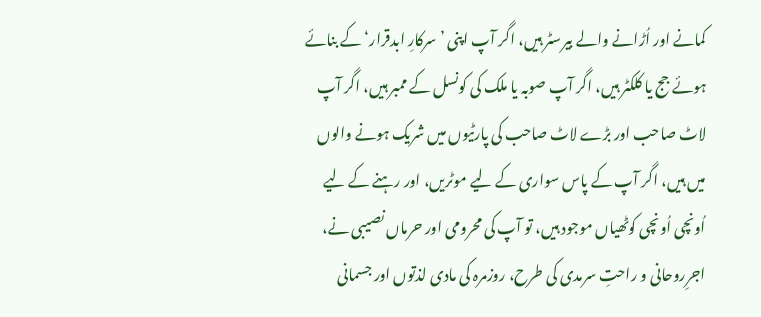کمانے اور اُڑانے والے بیرسٹر ہیں، اگر آپ اپنی ’سرکارِ ابدقرار‘ کے بنائے ہوئے جج یا کلکٹر ہیں، اگر آپ صوبہ یا ملک کی کونسل کے ممبر ہیں، اگر آپ لاٹ صاحب اور بڑے لاٹ صاحب کی پارٹیوں میں شریک ہونے والوں میں ہیں، اگر آپ کے پاس سواری کے لیے موٹریں، اور رہنے کے لیے اُونچی اُونچی کوٹھیاں موجود ہیں، تو آپ کی محرومی اور حرماں نصیبی نے، اجرِروحانی و راحتِ سرمدی کی طرح، روزمرہ کی مادی لذتوں اور جسمانی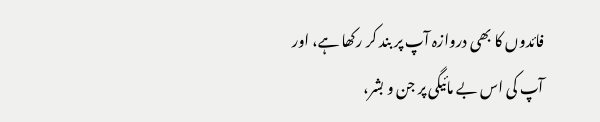فائدوں کا بھی دروازہ آپ پر بند کر رکھا ہے، اور آپ کی اس بے مائیگی پر جن و بشر،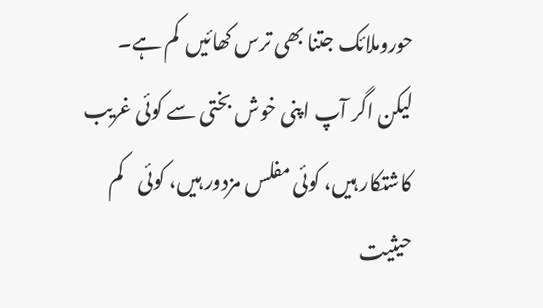حوروملائک جتنا بھی ترس کھائیں  کم ہے۔ لیکن اگر آپ اپنی خوش بختی سے کوئی غریب کاشتکار ہیں، کوئی مفلس مزدور ہیں، کوئی    کم حیثیت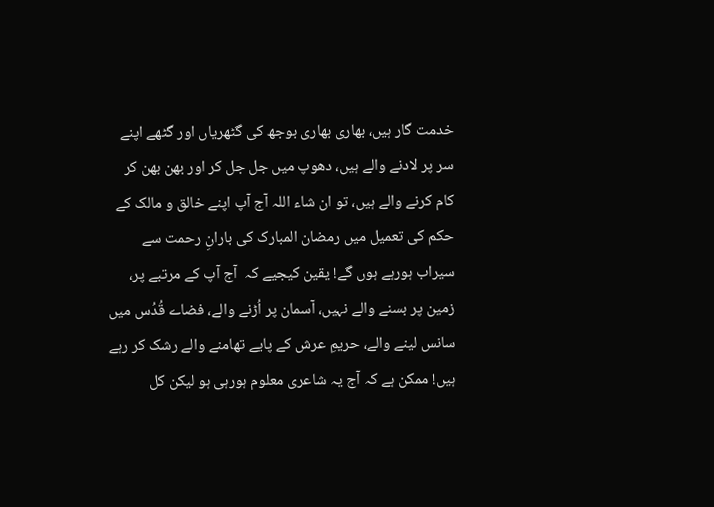خدمت گار ہیں، بھاری بھاری بوجھ کی گٹھریاں اور گٹھے اپنے سر پر لادنے والے ہیں، دھوپ میں جل جل کر اور بھن بھن کر کام کرنے والے ہیں، تو ان شاء اللہ آج آپ اپنے خالق و مالک کے حکم کی تعمیل میں رمضان المبارک کی بارانِ رحمت سے سیراب ہورہے ہوں گے! یقین کیجیے کہ  آج آپ کے مرتبے پر، زمین پر بسنے والے نہیں، آسمان پر اُڑنے والے، فضاے قُدُس میں سانس لینے والے، حریمِ عرش کے پایے تھامنے والے رشک کر رہے ہیں! ممکن ہے کہ آج یہ شاعری معلوم ہورہی ہو لیکن کل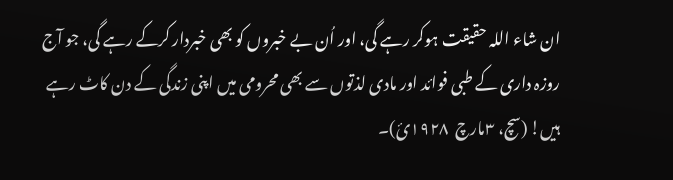ان شاء اللہ حقیقت ہوکر رہے گی، اور اُن بے خبروں کو بھی خبردار کرکے رہے گی، جو آج روزہ داری کے طبی فوائد اور مادی لذتوں سے بھی محرومی میں اپنی زندگی کے دن کاٹ رہے ہیں! (سچ، ۳مارچ  ۱۹۲۸ئ)۔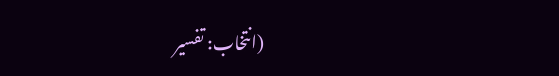(انتخاب: تفسیر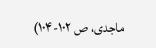ماجدی، ص ۱۰۲-۱۰۴)